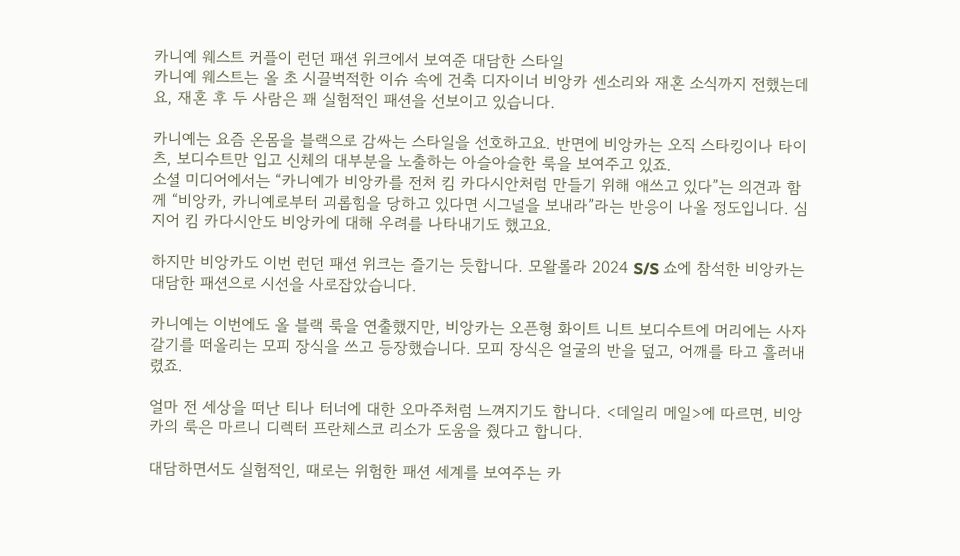카니예 웨스트 커플이 런던 패션 위크에서 보여준 대담한 스타일
카니예 웨스트는 올 초 시끌벅적한 이슈 속에 건축 디자이너 비앙카 센소리와 재혼 소식까지 전했는데요, 재혼 후 두 사람은 꽤 실험적인 패션을 선보이고 있습니다.

카니예는 요즘 온몸을 블랙으로 감싸는 스타일을 선호하고요. 반면에 비앙카는 오직 스타킹이나 타이츠, 보디수트만 입고 신체의 대부분을 노출하는 아슬아슬한 룩을 보여주고 있죠.
소셜 미디어에서는 “카니예가 비앙카를 전처 킴 카다시안처럼 만들기 위해 애쓰고 있다”는 의견과 함께 “비앙카, 카니예로부터 괴롭힘을 당하고 있다면 시그널을 보내라”라는 반응이 나올 정도입니다. 심지어 킴 카다시안도 비앙카에 대해 우려를 나타내기도 했고요.

하지만 비앙카도 이번 런던 패션 위크는 즐기는 듯합니다. 모왈롤라 2024 S/S 쇼에 참석한 비앙카는 대담한 패션으로 시선을 사로잡았습니다.

카니예는 이번에도 올 블랙 룩을 연출했지만, 비앙카는 오픈형 화이트 니트 보디수트에 머리에는 사자 갈기를 떠올리는 모피 장식을 쓰고 등장했습니다. 모피 장식은 얼굴의 반을 덮고, 어깨를 타고 흘러내렸죠.

얼마 전 세상을 떠난 티나 터너에 대한 오마주처럼 느껴지기도 합니다. <데일리 메일>에 따르면, 비앙카의 룩은 마르니 디렉터 프란체스코 리소가 도움을 줬다고 합니다.

대담하면서도 실험적인, 때로는 위험한 패션 세계를 보여주는 카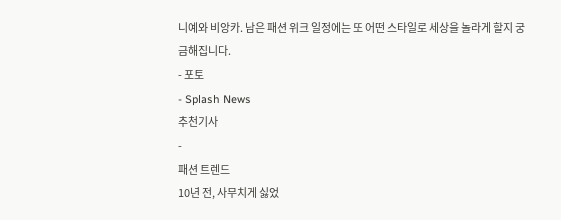니예와 비앙카. 남은 패션 위크 일정에는 또 어떤 스타일로 세상을 놀라게 할지 궁금해집니다.
- 포토
- Splash News
추천기사
-
패션 트렌드
10년 전, 사무치게 싫었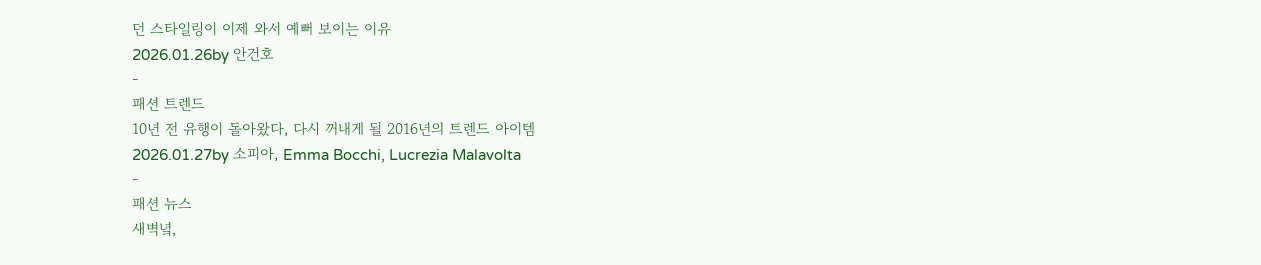던 스타일링이 이제 와서 예뻐 보이는 이유
2026.01.26by 안건호
-
패션 트렌드
10년 전 유행이 돌아왔다, 다시 꺼내게 될 2016년의 트렌드 아이템
2026.01.27by 소피아, Emma Bocchi, Lucrezia Malavolta
-
패션 뉴스
새벽녘,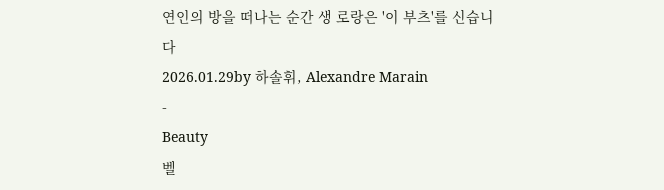연인의 방을 떠나는 순간 생 로랑은 '이 부츠'를 신습니다
2026.01.29by 하솔휘, Alexandre Marain
-
Beauty
벨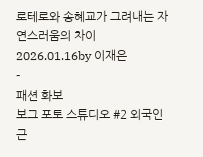로테로와 송혜교가 그려내는 자연스러움의 차이
2026.01.16by 이재은
-
패션 화보
보그 포토 스튜디오 #2 외국인 근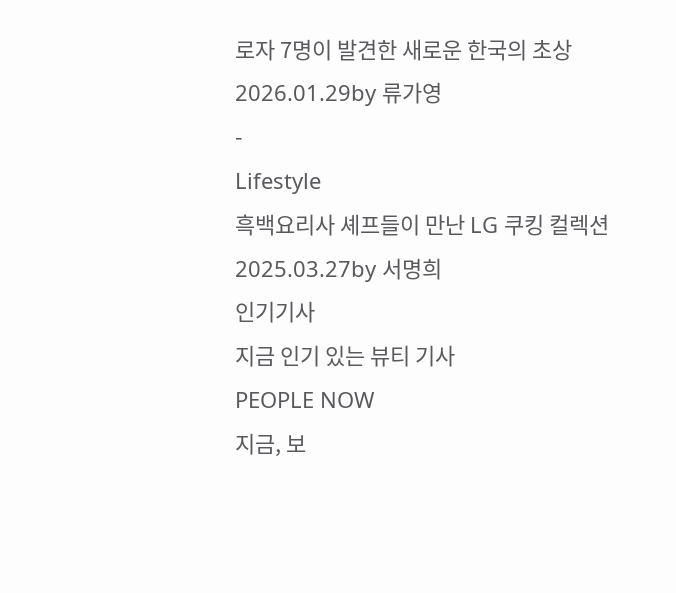로자 7명이 발견한 새로운 한국의 초상
2026.01.29by 류가영
-
Lifestyle
흑백요리사 셰프들이 만난 LG 쿠킹 컬렉션
2025.03.27by 서명희
인기기사
지금 인기 있는 뷰티 기사
PEOPLE NOW
지금, 보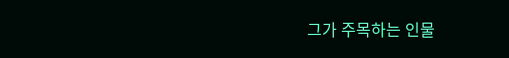그가 주목하는 인물